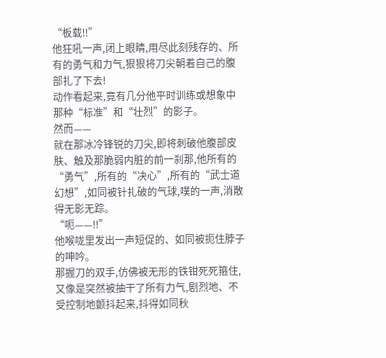“板载!!”
他狂吼一声,闭上眼睛,用尽此刻残存的、所有的勇气和力气,狠狠将刀尖朝着自己的腹部扎了下去!
动作看起来,竟有几分他平时训练或想象中那种“标准”和“壮烈”的影子。
然而——
就在那冰冷锋锐的刀尖,即将刺破他腹部皮肤、触及那脆弱内脏的前一刹那,他所有的“勇气”,所有的“决心”,所有的“武士道幻想”,如同被针扎破的气球,噗的一声,消散得无影无踪。
“呃——!!”
他喉咙里发出一声短促的、如同被扼住脖子的呻吟。
那握刀的双手,仿佛被无形的铁钳死死箍住,又像是突然被抽干了所有力气,剧烈地、不受控制地颤抖起来,抖得如同秋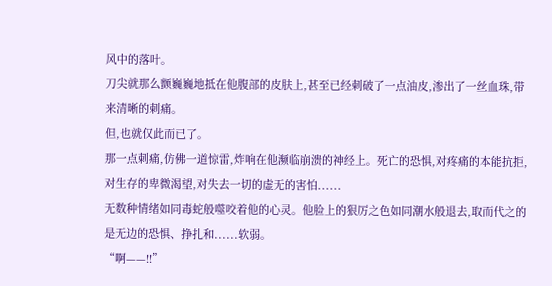风中的落叶。
刀尖就那么颤巍巍地抵在他腹部的皮肤上,甚至已经刺破了一点油皮,渗出了一丝血珠,带来清晰的刺痛。
但,也就仅此而已了。
那一点刺痛,仿佛一道惊雷,炸响在他濒临崩溃的神经上。死亡的恐惧,对疼痛的本能抗拒,对生存的卑微渴望,对失去一切的虚无的害怕......
无数种情绪如同毒蛇般噬咬着他的心灵。他脸上的狠厉之色如同潮水般退去,取而代之的是无边的恐惧、挣扎和......软弱。
“啊——!!”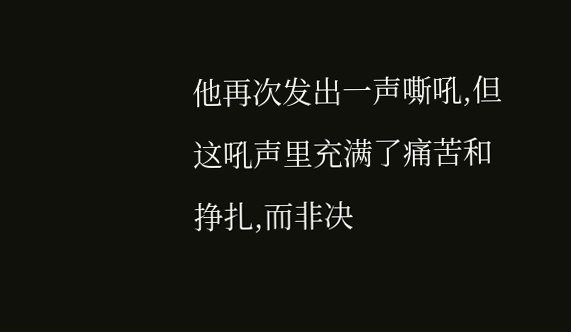他再次发出一声嘶吼,但这吼声里充满了痛苦和挣扎,而非决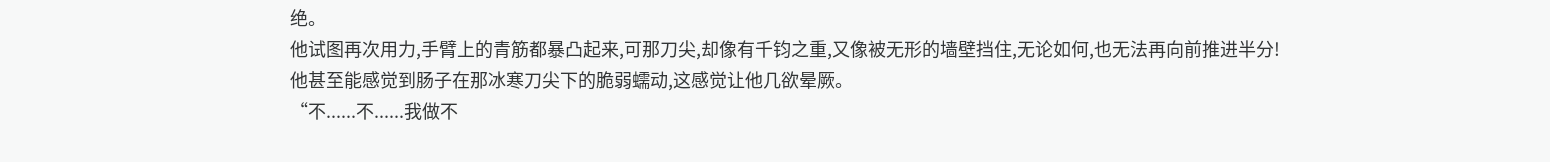绝。
他试图再次用力,手臂上的青筋都暴凸起来,可那刀尖,却像有千钧之重,又像被无形的墙壁挡住,无论如何,也无法再向前推进半分!
他甚至能感觉到肠子在那冰寒刀尖下的脆弱蠕动,这感觉让他几欲晕厥。
“不......不......我做不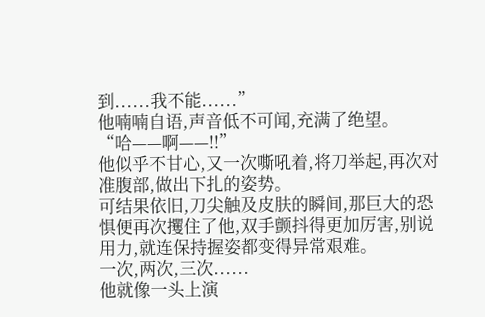到......我不能......”
他喃喃自语,声音低不可闻,充满了绝望。
“哈——啊——!!”
他似乎不甘心,又一次嘶吼着,将刀举起,再次对准腹部,做出下扎的姿势。
可结果依旧,刀尖触及皮肤的瞬间,那巨大的恐惧便再次攫住了他,双手颤抖得更加厉害,别说用力,就连保持握姿都变得异常艰难。
一次,两次,三次......
他就像一头上演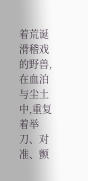着荒诞滑稽戏的野兽,在血泊与尘土中,重复着举刀、对准、颤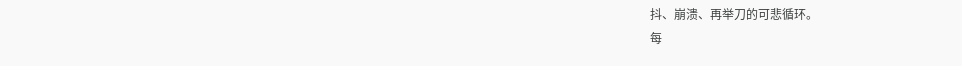抖、崩溃、再举刀的可悲循环。
每